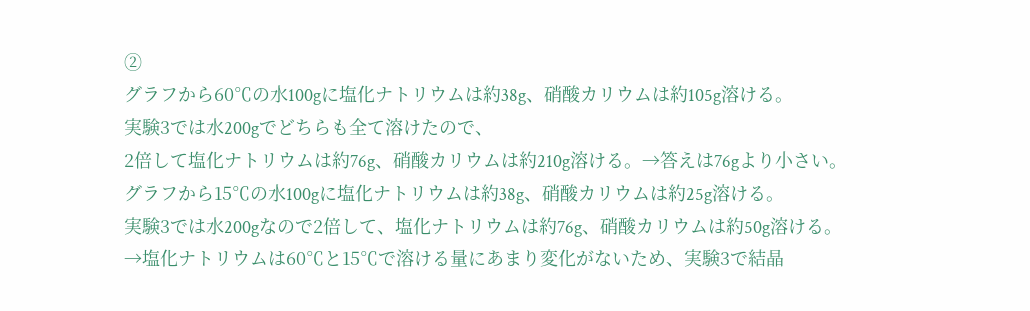②
グラフから60℃の水100gに塩化ナトリウムは約38g、硝酸カリウムは約105g溶ける。
実験3では水200gでどちらも全て溶けたので、
2倍して塩化ナトリウムは約76g、硝酸カリウムは約210g溶ける。→答えは76gより小さい。
グラフから15℃の水100gに塩化ナトリウムは約38g、硝酸カリウムは約25g溶ける。
実験3では水200gなので2倍して、塩化ナトリウムは約76g、硝酸カリウムは約50g溶ける。
→塩化ナトリウムは60℃と15℃で溶ける量にあまり変化がないため、実験3で結晶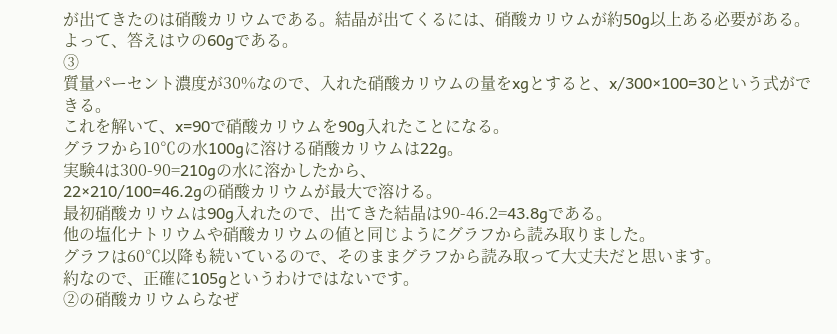が出てきたのは硝酸カリウムである。結晶が出てくるには、硝酸カリウムが約50g以上ある必要がある。
よって、答えはウの60gである。
③
質量パーセント濃度が30%なので、入れた硝酸カリウムの量をxgとすると、x/300×100=30という式ができる。
これを解いて、x=90で硝酸カリウムを90g入れたことになる。
グラフから10℃の水100gに溶ける硝酸カリウムは22g。
実験4は300-90=210gの水に溶かしたから、
22×210/100=46.2gの硝酸カリウムが最大で溶ける。
最初硝酸カリウムは90g入れたので、出てきた結晶は90-46.2=43.8gである。
他の塩化ナトリウムや硝酸カリウムの値と同じようにグラフから読み取りました。
グラフは60℃以降も続いているので、そのままグラフから読み取って大丈夫だと思います。
約なので、正確に105gというわけではないです。
②の硝酸カリウムらなぜ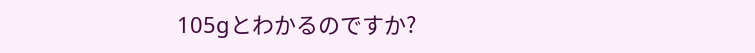105gとわかるのですか?